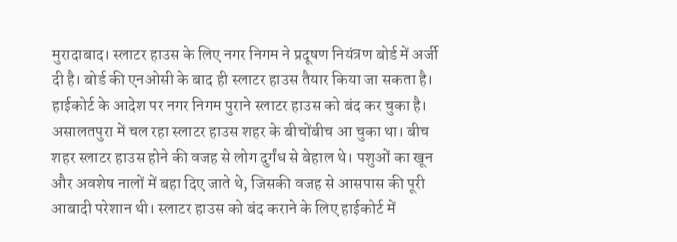मुरादाबाद। स्लाटर हाउस के लिए नगर निगम ने प्रदूषण नियंत्रण बोर्ड में अर्जी दी है। बोर्ड की एनओसी के बाद ही स्लाटर हाउस तैयार किया जा सकता है। हाईकोर्ट के आदेश पर नगर निगम पुराने स्लाटर हाउस को बंद कर चुका है।
असालतपुरा में चल रहा स्लाटर हाउस शहर के बीचोंबीच आ चुका था। बीच शहर स्लाटर हाउस होने की वजह से लोग दुर्गंध से बेहाल थे। पशुओं का खून और अवशेष नालों में बहा दिए जाते थे, जिसकी वजह से आसपास की पूरी आबादी परेशान थी। स्लाटर हाउस को बंद कराने के लिए हाईकोर्ट में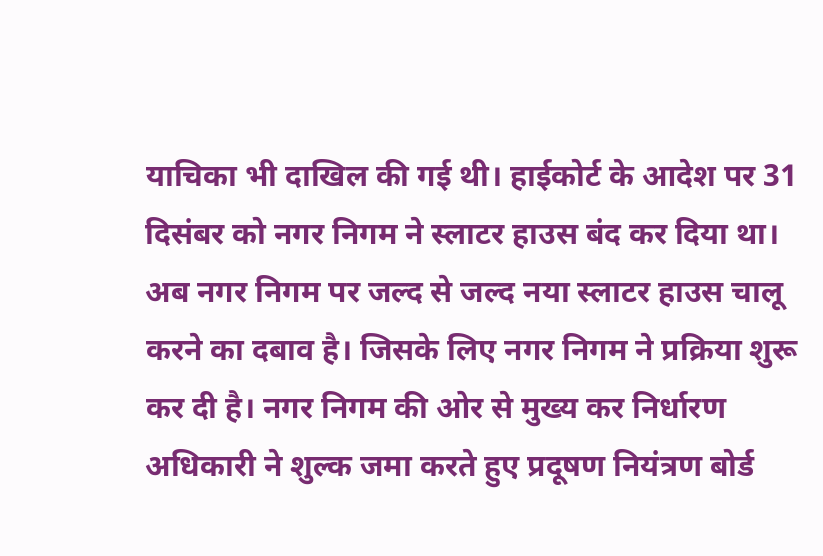याचिका भी दाखिल की गई थी। हाईकोर्ट के आदेश पर 31 दिसंबर को नगर निगम ने स्लाटर हाउस बंद कर दिया था। अब नगर निगम पर जल्द से जल्द नया स्लाटर हाउस चालू करने का दबाव है। जिसके लिए नगर निगम ने प्रक्रिया शुरू कर दी है। नगर निगम की ओर से मुख्य कर निर्धारण अधिकारी ने शुल्क जमा करते हुए प्रदूषण नियंत्रण बोर्ड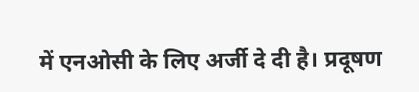में एनओसी के लिए अर्जी दे दी है। प्रदूषण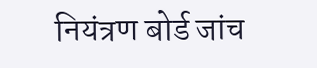नियंत्रण बोर्ड जांच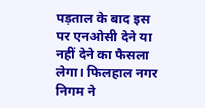पड़ताल के बाद इस पर एनओसी देने या नहीं देने का फैसला लेगा। फिलहाल नगर निगम ने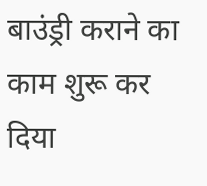बाउंड्री कराने का काम शुरू कर दिया